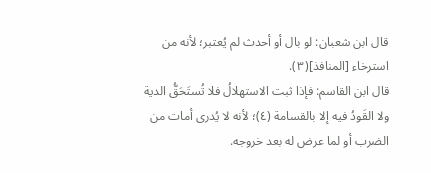قال ابن شعبان: لو بال أو أحدث لم يُعتبر؛ لأنه من استرخاء [المنافذ](٣).
قال ابن القاسم: فإذا ثبت الاستهلالُ فلا تُستَحَقُّ الدية ولا القَودُ فيه إلا بالقسامة (٤)؛ لأنه لا يُدرى أمات من الضرب أو لما عرض له بعد خروجه.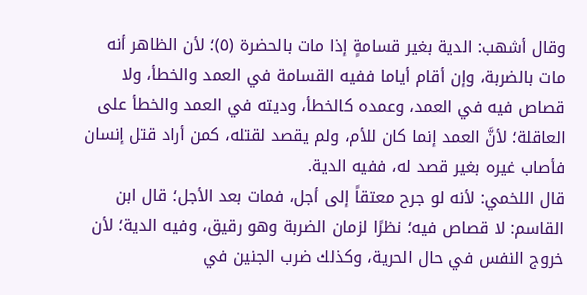وقال أشهب: الدية بغير قسامةٍ إذا مات بالحضرة (٥)؛ لأن الظاهر أنه مات بالضربة، وإن أقام أياما ففيه القسامة في العمد والخطأ، ولا قصاص فيه في العمد، وعمده كالخطأ، وديته في العمد والخطأ على العاقلة؛ لأنَّ العمد إنما كان للأم، ولم يقصد لقتله، كمن أراد قتل إنسان فأصاب غيره بغير قصد له، ففيه الدية.
قال اللخمي: لأنه لو جرح معتقاً إلى أجل، فمات بعد الأجل؛ قال ابن القاسم: لا قصاص فيه؛ نظرًا لزمان الضربة وهو رقيق، وفيه الدية؛ لأن خروج النفس في حال الحرية، وكذلك ضرب الجنين في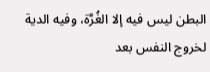البطن ليس فيه إلا الغُرَّة، وفيه الدية لخروج النفس بعد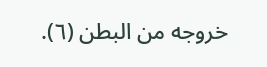خروجه من البطن (٦).